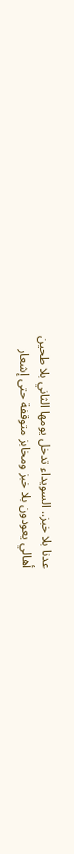عدنا بلا خبز.. السويداء تدخل يومها الثاني بلا طحين
أهالي يعودون بلا خبز ومخابز متوقفة حتى إشعار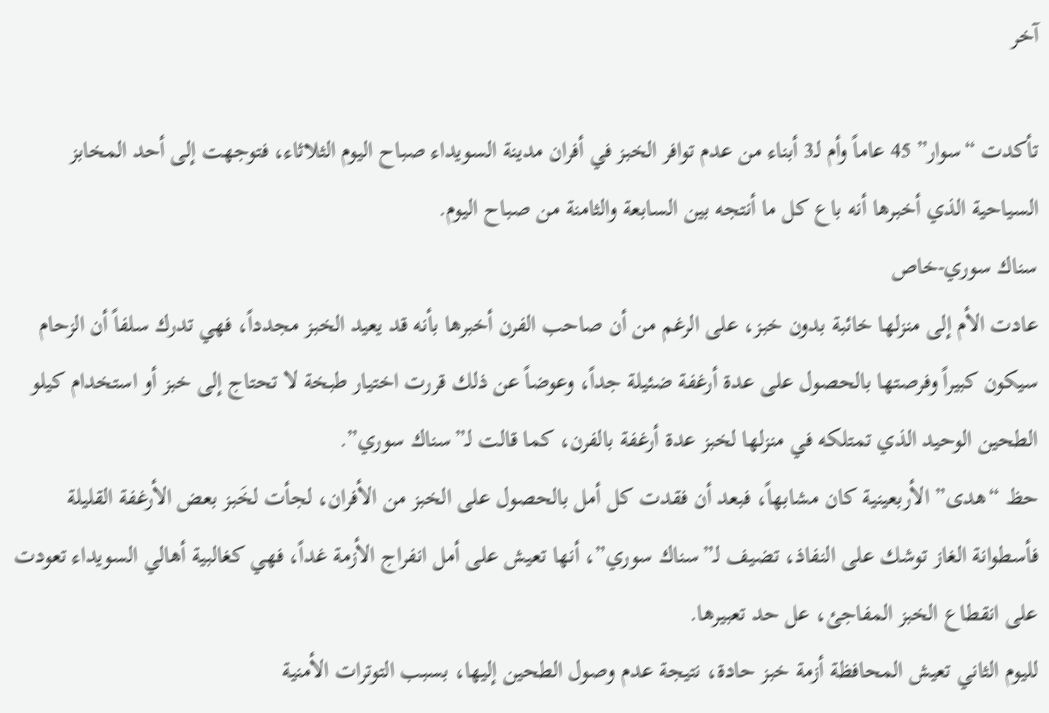آخر

تأكدت “سوار” 45 عاماً وأم لـ3 أبناء من عدم توافر الخبز في أفران مدينة السويداء صباح اليوم الثلاثاء، فتوجهت إلى أحد المخابز السياحية الذي أخبرها أنه باع كل ما أنتجه بين السابعة والثامنة من صباح اليوم.
سناك سوري-خاص
عادت الأم إلى منزلها خائبة بدون خبز، على الرغم من أن صاحب الفرن أخبرها بأنه قد يعيد الخبز مجدداً، فهي تدرك سلفاً أن الزحام سيكون كبيراً وفرصتها بالحصول على عدة أرغفة ضئيلة جداً، وعوضاً عن ذلك قررت اختيار طبخة لا تحتاج إلى خبز أو استخدام كيلو الطحين الوحيد الذي تمتلكه في منزلها لخبز عدة أرغفة بالفرن، كما قالت لـ”سناك سوري”.
حظ “هدى” الأربعينية كان مشابهاً، فبعد أن فقدت كل أمل بالحصول على الخبز من الأفران، لجأت لخَبز بعض الأرغفة القليلة فأسطوانة الغاز توشك على النفاذ، تضيف لـ”سناك سوري”، أنها تعيش على أمل انفراج الأزمة غداً، فهي كغالبية أهالي السويداء تعودت على انقطاع الخبز المفاجئ، عل حد تعبيرها.
لليوم الثاني تعيش المحافظة أزمة خبز حادة، نتيجة عدم وصول الطحين إليها، بسبب التوترات الأمنية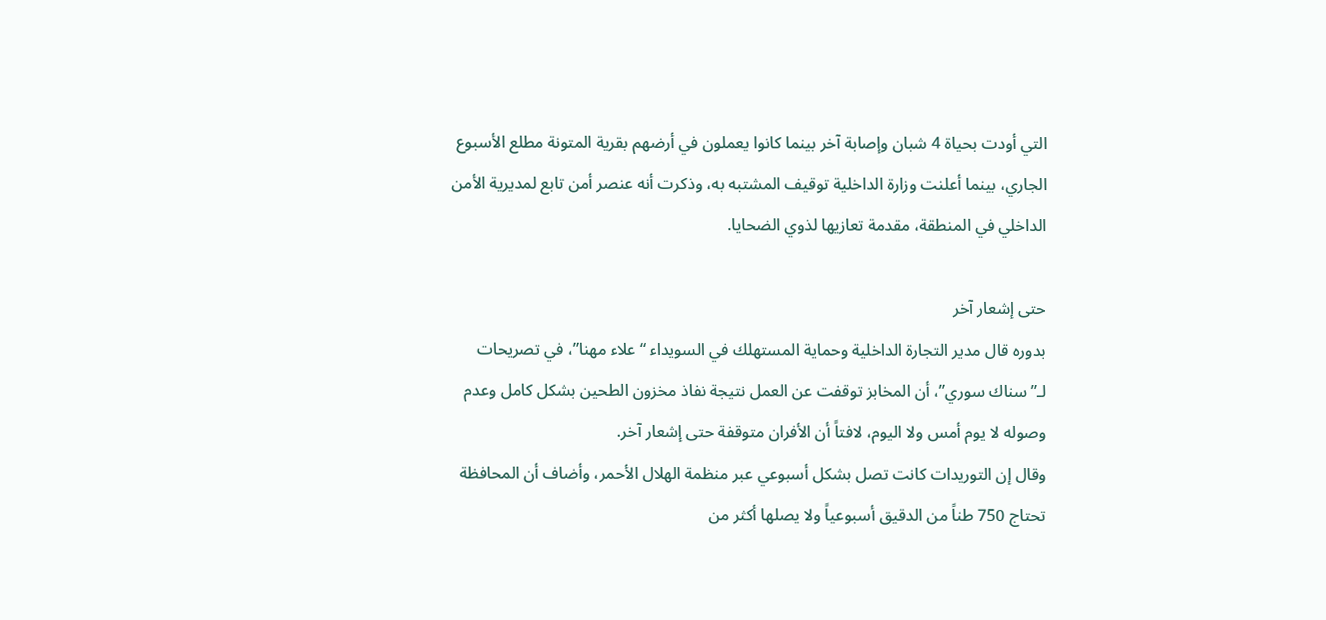التي أودت بحياة 4 شبان وإصابة آخر بينما كانوا يعملون في أرضهم بقرية المتونة مطلع الأسبوع الجاري، بينما أعلنت وزارة الداخلية توقيف المشتبه به، وذكرت أنه عنصر أمن تابع لمديرية الأمن الداخلي في المنطقة، مقدمة تعازيها لذوي الضحايا.

حتى إشعار آخر
بدوره قال مدير التجارة الداخلية وحماية المستهلك في السويداء “علاء مهنا”، في تصريحات لـ”سناك سوري”، أن المخابز توقفت عن العمل نتيجة نفاذ مخزون الطحين بشكل كامل وعدم وصوله لا يوم أمس ولا اليوم، لافتاً أن الأفران متوقفة حتى إشعار آخر.
وقال إن التوريدات كانت تصل بشكل أسبوعي عبر منظمة الهلال الأحمر، وأضاف أن المحافظة تحتاج 750 طناً من الدقيق أسبوعياً ولا يصلها أكثر من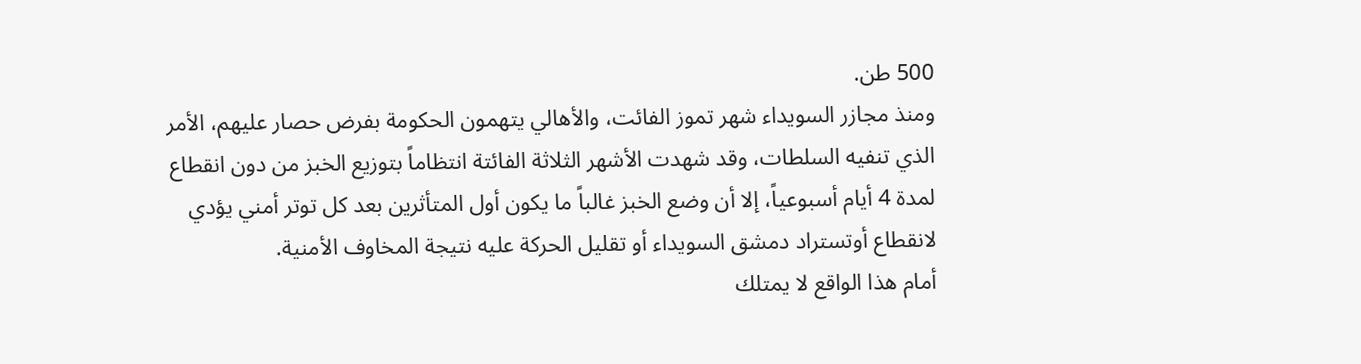500 طن.
ومنذ مجازر السويداء شهر تموز الفائت، والأهالي يتهمون الحكومة بفرض حصار عليهم، الأمر الذي تنفيه السلطات، وقد شهدت الأشهر الثلاثة الفائتة انتظاماً بتوزيع الخبز من دون انقطاع لمدة 4 أيام أسبوعياً، إلا أن وضع الخبز غالباً ما يكون أول المتأثرين بعد كل توتر أمني يؤدي لانقطاع أوتستراد دمشق السويداء أو تقليل الحركة عليه نتيجة المخاوف الأمنية.
أمام هذا الواقع لا يمتلك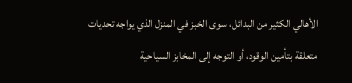الأهالي الكثير من البدائل، سوى الخبز في المنزل الذي يواجه تحديات متعلقة بتأمين الوقود، أو التوجه إلى المخابز السياحية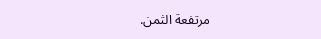مرتفعة الثمن.